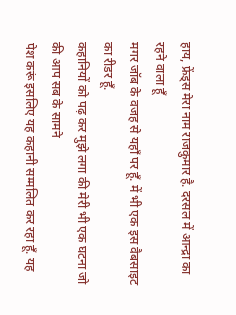हाय, फ्रेंड्स मेरा नाम राजकुमार है. दरसल में आन्द्रा का रहने वाला हूँ
मगर जॉब के वजह से यहाँ पर हूँ. में भी एक इस वैबसाइट का रीडर हूँ.
कहानियों को पढ़ कर मुझे लगा की मेरी भी एक घटना जो की आप सब के सामने
पेश करूं इसलिए यह कहानी सम्मलित कर रहा हूँ. यह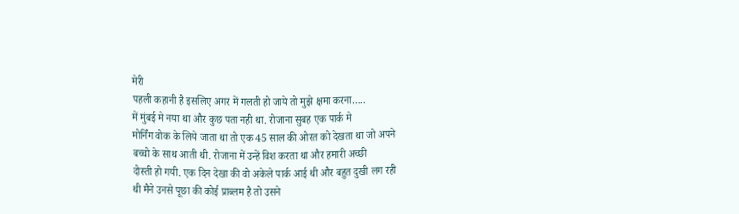मेरी
पहली कहानी है इसलिए अगर में गलती हो जाये तो मुझे क्षमा करना…..
में मुंबई मे नया था और कुछ पता नही था. रोजाना सुबह एक पार्क मे
मोर्निंग वोक के लिये जाता था तो एक 45 साल की ओरत को देखता था जो अपने
बच्चो के साथ आती थी. रोजाना में उन्हें विश करता था और हमारी अच्छी
दोस्ती हो गयी. एक दिन देखा की वो अकेले पार्क आई थी और बहुत दुखी लग रही
थी मैने उनसे पूछा की कोई प्राब्लम है तो उसने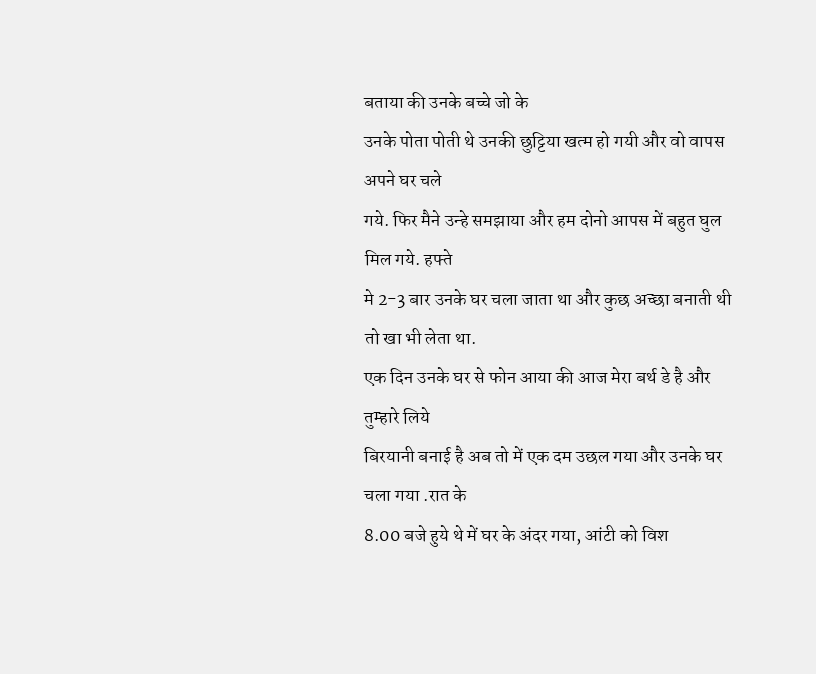बताया की उनके बच्चे जो के
उनके पोता पोती थे उनकी छुट्टिया खत्म हो गयी और वो वापस अपने घर चले
गये. फिर मैने उन्हे समझाया और हम दोनो आपस में बहुत घुल मिल गये. हफ्ते
मे 2-3 बार उनके घर चला जाता था और कुछ अच्छा बनाती थी तो खा भी लेता था.
एक दिन उनके घर से फोन आया की आज मेरा बर्थ डे है और तुम्हारे लिये
बिरयानी बनाई है अब तो में एक दम उछल गया और उनके घर चला गया .रात के
8.00 बजे हुये थे में घर के अंदर गया, आंटी को विश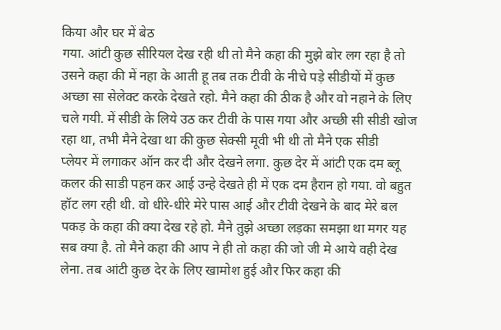किया और घर में बेठ
गया. आंटी कुछ सीरियल देख रही थी तो मैने कहा की मुझे बोर लग रहा है तो
उसने कहा की में नहा के आती हू तब तक टीवी के नीचे पड़े सीडीयों में कुछ
अच्छा सा सेलेक्ट करके देखते रहो. मैने कहा की ठीक है और वो नहाने के लिए
चले गयी. में सीडी के लिये उठ कर टीवी के पास गया और अच्छी सी सीडी खोज
रहा था, तभी मैने देखा था की कुछ सेक्सी मूवी भी थी तो मैने एक सीडी
प्लेयर में लगाकर ऑन कर दी और देखने लगा. कुछ देर में आंटी एक दम ब्लू
कलर की साडी पहन कर आई उन्हे देखते ही में एक दम हैरान हो गया. वो बहुत
हॉट लग रही थी. वो धीरे-धीरे मेरे पास आई और टीवी देखने के बाद मेरे बल
पकड़ के कहा की क्या देख रहे हो. मैने तुझे अच्छा लड़का समझा था मगर यह
सब क्या है. तो मैने कहा की आप ने ही तो कहा की जो जी मे आये वही देख
लेना. तब आंटी कुछ देर के लिए खामोश हुई और फिर कहा की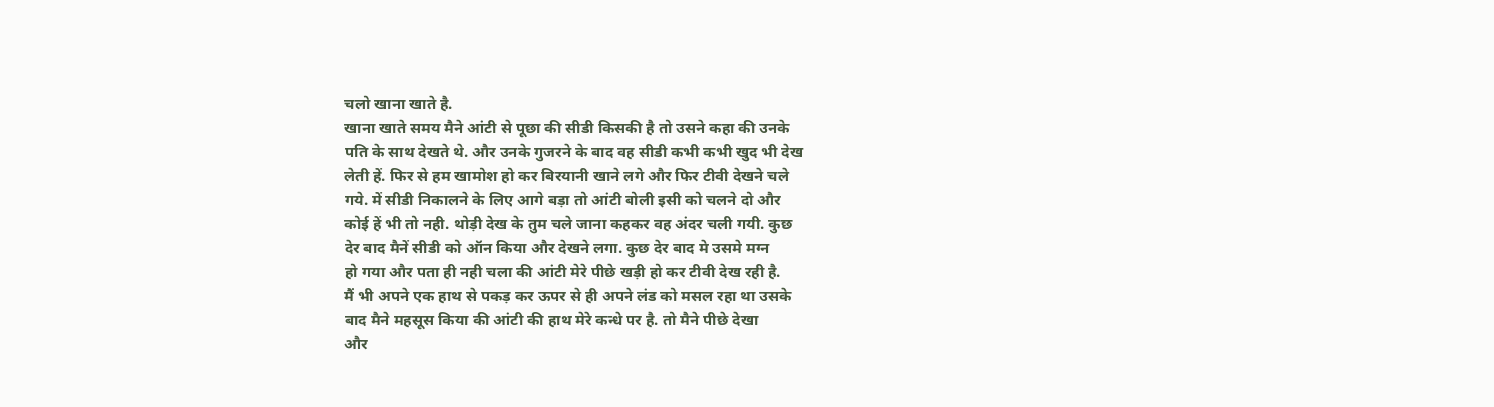चलो खाना खाते है.
खाना खाते समय मैने आंटी से पूछा की सीडी किसकी है तो उसने कहा की उनके
पति के साथ देखते थे. और उनके गुजरने के बाद वह सीडी कभी कभी खुद भी देख
लेती हें. फिर से हम खामोश हो कर बिरयानी खाने लगे और फिर टीवी देखने चले
गये. में सीडी निकालने के लिए आगे बड़ा तो आंटी बोली इसी को चलने दो और
कोई हें भी तो नही. थोड़ी देख के तुम चले जाना कहकर वह अंदर चली गयी. कुछ
देर बाद मैनें सीडी को ऑन किया और देखने लगा. कुछ देर बाद मे उसमे मग्न
हो गया और पता ही नही चला की आंटी मेरे पीछे खड़ी हो कर टीवी देख रही है.
मैं भी अपने एक हाथ से पकड़ कर ऊपर से ही अपने लंड को मसल रहा था उसके
बाद मैने महसूस किया की आंटी की हाथ मेरे कन्धे पर है. तो मैने पीछे देखा
और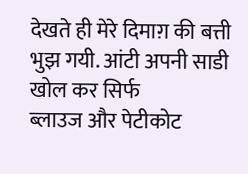देखते ही मेरे दिमाग़ की बत्ती भुझ गयी. आंटी अपनी साडी खोल कर सिर्फ
ब्लाउज और पेटीकोट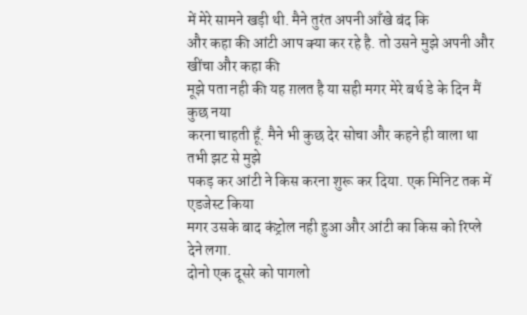में मेरे सामने खड़ी थी. मैने तुरंत अपनी आँखे बंद कि
और कहा की आंटी आप क्या कर रहे है. तो उसने मुझे अपनी और खींचा और कहा की
मूझे पता नही की यह ग़लत है या सही मगर मेरे बर्थ डे के दिन मैं कुछ नया
करना चाहती हूँ. मैने भी कुछ देर सोचा और कहने ही वाला था तभी झट से मुझे
पकड़ कर आंटी ने किस करना शुरू कर दिया. एक मिनिट तक में एडजेस्ट किया
मगर उसके बाद कंट्रोल नही हुआ और आंटी का किस को रिप्ले देने लगा.
दोनो एक दूसरे को पागलो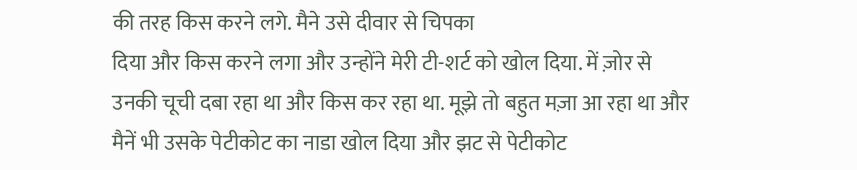की तरह किस करने लगे. मैने उसे दीवार से चिपका
दिया और किस करने लगा और उन्होंने मेरी टी-शर्ट को खोल दिया. में ज़ोर से
उनकी चूची दबा रहा था और किस कर रहा था. मूझे तो बहुत मज़ा आ रहा था और
मैनें भी उसके पेटीकोट का नाडा खोल दिया और झट से पेटीकोट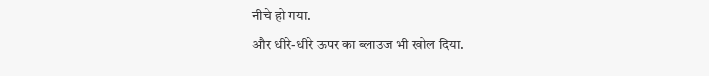नीचे हो गया.
और धीरे-धीरे ऊपर का ब्लाउज भी खोल दिया.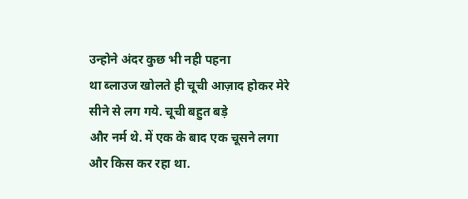उन्होने अंदर कुछ भी नही पहना
था ब्लाउज खोलते ही चूची आज़ाद होकर मेरे सीने से लग गये. चूची बहुत बड़े
और नर्म थे. में एक के बाद एक चूसने लगा और किस कर रहा था.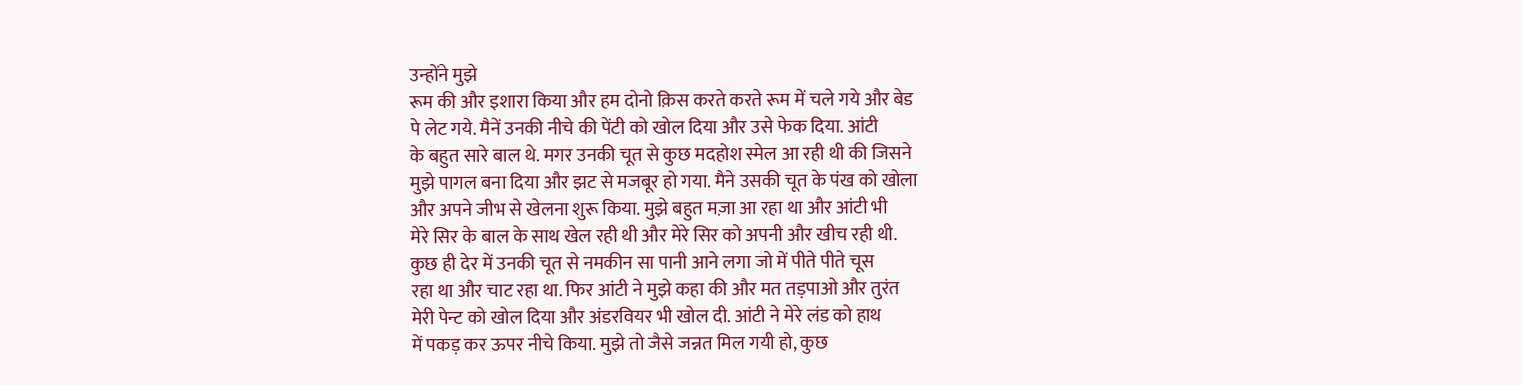उन्होंने मुझे
रूम की और इशारा किया और हम दोनो क़िस करते करते रूम में चले गये और बेड
पे लेट गये. मैनें उनकी नीचे की पेंटी को खोल दिया और उसे फेक दिया. आंटी
के बहुत सारे बाल थे. मगर उनकी चूत से कुछ मदहोश स्मेल आ रही थी की जिसने
मुझे पागल बना दिया और झट से मजबूर हो गया. मैने उसकी चूत के पंख को खोला
और अपने जीभ से खेलना शुरू किया. मुझे बहुत मज़ा आ रहा था और आंटी भी
मेरे सिर के बाल के साथ खेल रही थी और मेरे सिर को अपनी और खीच रही थी.
कुछ ही देर में उनकी चूत से नमकीन सा पानी आने लगा जो में पीते पीते चूस
रहा था और चाट रहा था. फिर आंटी ने मुझे कहा की और मत तड़पाओ और तुरंत
मेरी पेन्ट को खोल दिया और अंडरवियर भी खोल दी. आंटी ने मेरे लंड को हाथ
में पकड़ कर ऊपर नीचे किया. मुझे तो जैसे जन्नत मिल गयी हो, कुछ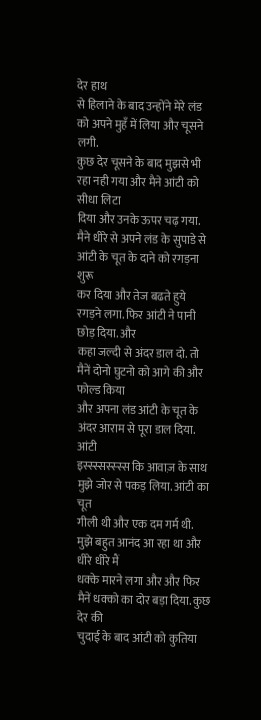देर हाथ
से हिलाने के बाद उन्होंने मेरे लंड को अपने मुहँ में लिया और चूसने लगी.
कुछ देर चूसने के बाद मुझसे भी रहा नही गया और मैने आंटी को सीधा लिटा
दिया और उनके ऊपर चढ़ गया.
मैने धीरे से अपने लंड के सुपाडे से आंटी के चूत के दाने को रगड़ना शुरू
कर दिया और तेज बढते हुये रगड़ने लगा. फिर आंटी ने पानी छोड़ दिया. और
कहा जल्दी से अंदर डाल दो. तो मैनें दोनो घुटनो को आगे की और फोल्ड किया
और अपना लंड आंटी के चूत के अंदर आराम से पूरा डाल दिया. आंटी
इस्स्स्सस्स्स्स कि आवाज़ के साथ मुझे जोर से पकड़ लिया. आंटी का चूत
गीली थी और एक दम गर्म थी. मुझे बहुत आनंद आ रहा था और धीरे धीरे मैं
धक्के मारने लगा और और फिर मैनें धक्को का दोर बड़ा दिया. कुछ देर की
चुदाई के बाद आंटी को कुतिया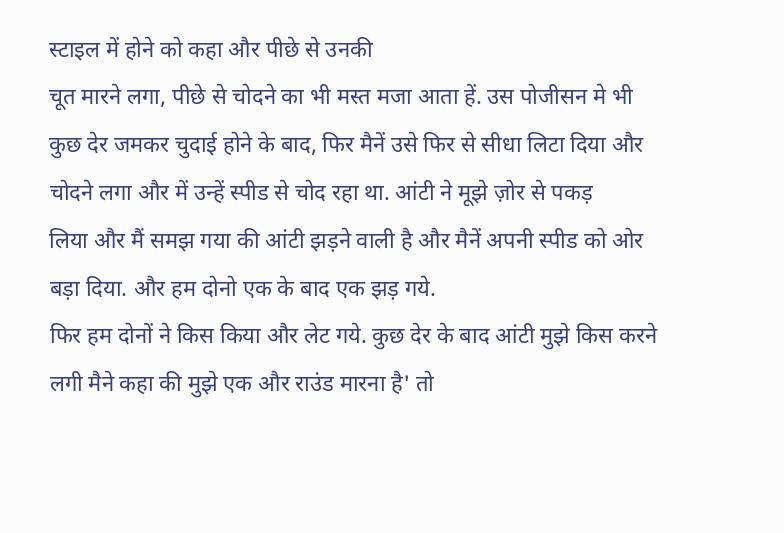स्टाइल में होने को कहा और पीछे से उनकी
चूत मारने लगा, पीछे से चोदने का भी मस्त मजा आता हें. उस पोजीसन मे भी
कुछ देर जमकर चुदाई होने के बाद, फिर मैनें उसे फिर से सीधा लिटा दिया और
चोदने लगा और में उन्हें स्पीड से चोद रहा था. आंटी ने मूझे ज़ोर से पकड़
लिया और मैं समझ गया की आंटी झड़ने वाली है और मैनें अपनी स्पीड को ओर
बड़ा दिया. और हम दोनो एक के बाद एक झड़ गये.
फिर हम दोनों ने किस किया और लेट गये. कुछ देर के बाद आंटी मुझे किस करने
लगी मैने कहा की मुझे एक और राउंड मारना है' तो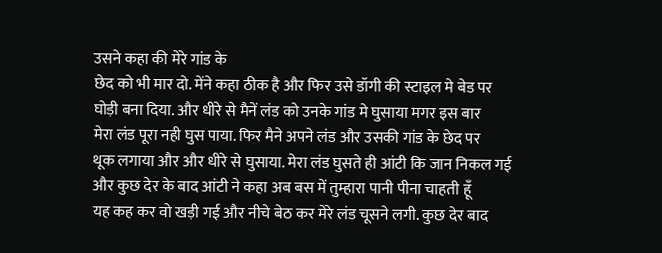उसने कहा की मेरे गांड के
छेद को भी मार दो. मेंने कहा ठीक है और फिर उसे डॉगी की स्टाइल मे बेड पर
घोड़ी बना दिया. और धीरे से मैनें लंड को उनके गांड मे घुसाया मगर इस बार
मेरा लंड पूरा नही घुस पाया. फिर मैने अपने लंड और उसकी गांड के छेद पर
थूक लगाया और और धीरे से घुसाया. मेरा लंड घुसते ही आंटी कि जान निकल गई
और कुछ देर के बाद आंटी ने कहा अब बस में तुम्हारा पानी पीना चाहती हूँ
यह कह कर वो खड़ी गई और नीचे बेठ कर मेरे लंड चूसने लगी. कुछ देर बाद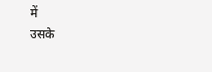में
उसके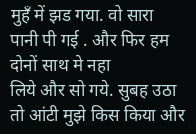मुहँ में झड गया. वो सारा पानी पी गई . और फिर हम दोनों साथ मे नहा
लिये और सो गये. सुबह उठा तो आंटी मुझे किस किया और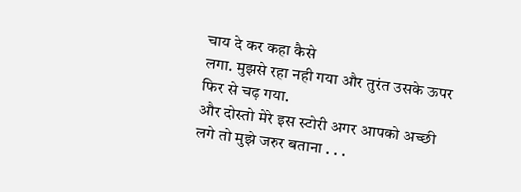चाय दे कर कहा कैसे
लगा. मुझसे रहा नही गया और तुरंत उसके ऊपर फिर से चढ़ गया.
और दोस्तो मेरे इस स्टोरी अगर आपको अच्छी लगे तो मुझे जरुर बताना . . .